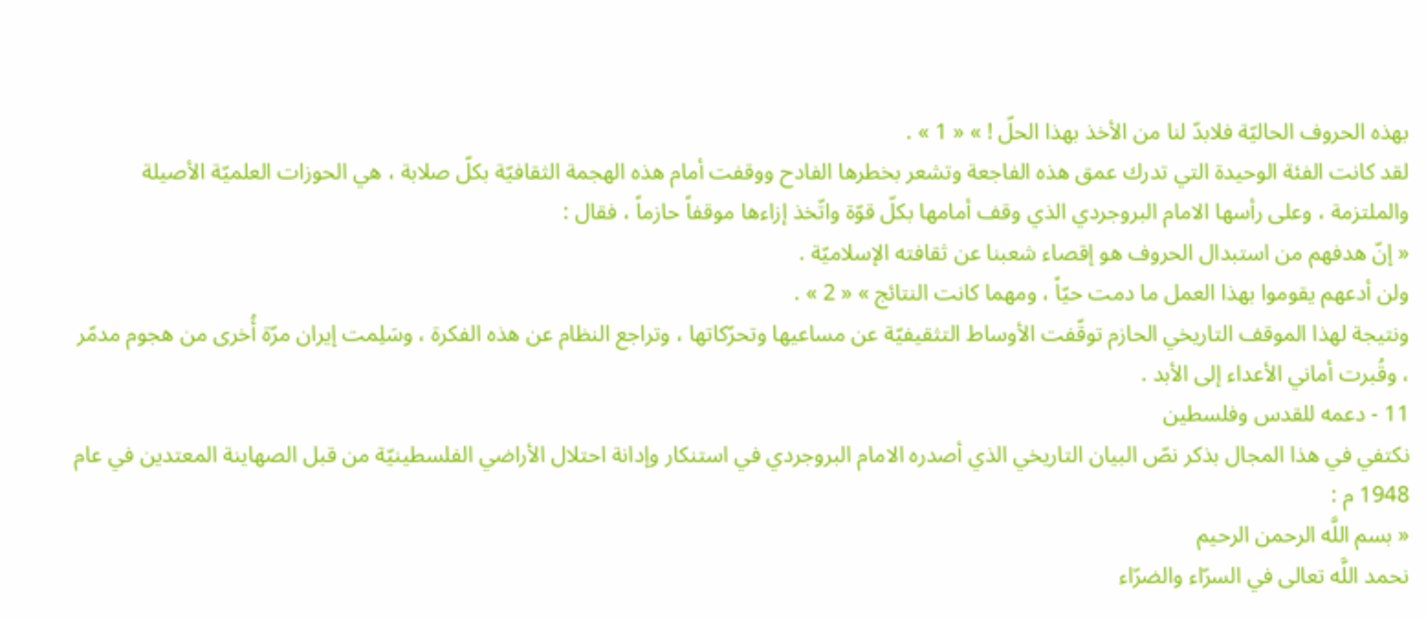بهذه الحروف الحاليّة فلابدّ لنا من الأخذ بهذا الحلّ ! » « 1 » .
لقد كانت الفئة الوحيدة التي تدرك عمق هذه الفاجعة وتشعر بخطرها الفادح ووقفت أمام هذه الهجمة الثقافيّة بكلّ صلابة ، هي الحوزات العلميّة الأصيلة والملتزمة ، وعلى رأسها الامام البروجردي الذي وقف أمامها بكلّ قوّة واتّخذ إزاءها موقفاً حازماً ، فقال :
« إنّ هدفهم من استبدال الحروف هو إقصاء شعبنا عن ثقافته الإسلاميّة .
ولن أدعهم يقوموا بهذا العمل ما دمت حيّاً ، ومهما كانت النتائج » « 2 » .
ونتيجة لهذا الموقف التاريخي الحازم توقّفت الأوساط التثقيفيّة عن مساعيها وتحرّكاتها ، وتراجع النظام عن هذه الفكرة ، وسَلِمت إيران مرّة أُخرى من هجوم مدمّر ، وقُبرت أماني الأعداء إلى الأبد .
11 - دعمه للقدس وفلسطين
نكتفي في هذا المجال بذكر نصّ البيان التاريخي الذي أصدره الامام البروجردي في استنكار وإدانة احتلال الأراضي الفلسطينيّة من قبل الصهاينة المعتدين في عام 1948 م :
« بسم اللَّه الرحمن الرحيم
نحمد اللَّه تعالى في السرّاء والضرّاء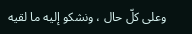وعلى كلّ حال ، ونشكو إليه ما لقيه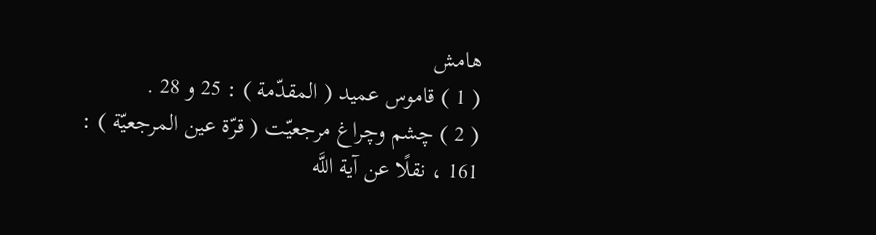هامش
( 1 ) قاموس عميد ( المقدّمة ) : 25 و 28 .
( 2 ) چشم وچراغ مرجعيّت ( قرّة عين المرجعيّة ) : 161 ، نقلًا عن آية اللَّه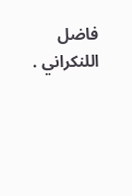فاضل اللنكراني .